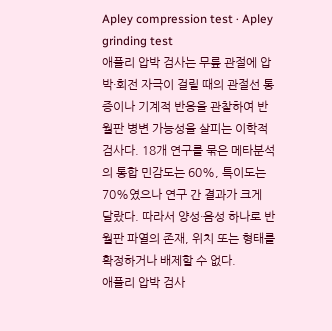Apley compression test · Apley grinding test
애플리 압박 검사는 무릎 관절에 압박·회전 자극이 걸릴 때의 관절선 통증이나 기계적 반응을 관찰하여 반월판 병변 가능성을 살피는 이학적 검사다. 18개 연구를 묶은 메타분석의 통합 민감도는 60%, 특이도는 70%였으나 연구 간 결과가 크게 달랐다. 따라서 양성·음성 하나로 반월판 파열의 존재, 위치 또는 형태를 확정하거나 배제할 수 없다.
애플리 압박 검사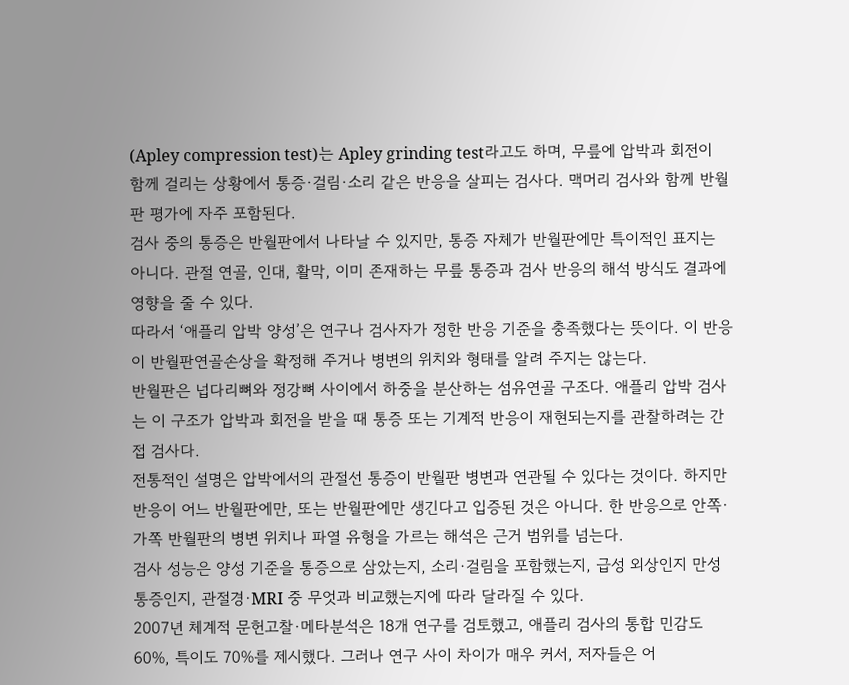(Apley compression test)는 Apley grinding test라고도 하며, 무릎에 압박과 회전이 함께 걸리는 상황에서 통증·걸림·소리 같은 반응을 살피는 검사다. 맥머리 검사와 함께 반월판 평가에 자주 포함된다.
검사 중의 통증은 반월판에서 나타날 수 있지만, 통증 자체가 반월판에만 특이적인 표지는 아니다. 관절 연골, 인대, 활막, 이미 존재하는 무릎 통증과 검사 반응의 해석 방식도 결과에 영향을 줄 수 있다.
따라서 ‘애플리 압박 양성’은 연구나 검사자가 정한 반응 기준을 충족했다는 뜻이다. 이 반응이 반월판연골손상을 확정해 주거나 병변의 위치와 형태를 알려 주지는 않는다.
반월판은 넙다리뼈와 정강뼈 사이에서 하중을 분산하는 섬유연골 구조다. 애플리 압박 검사는 이 구조가 압박과 회전을 받을 때 통증 또는 기계적 반응이 재현되는지를 관찰하려는 간접 검사다.
전통적인 설명은 압박에서의 관절선 통증이 반월판 병변과 연관될 수 있다는 것이다. 하지만 반응이 어느 반월판에만, 또는 반월판에만 생긴다고 입증된 것은 아니다. 한 반응으로 안쪽·가쪽 반월판의 병변 위치나 파열 유형을 가르는 해석은 근거 범위를 넘는다.
검사 성능은 양성 기준을 통증으로 삼았는지, 소리·걸림을 포함했는지, 급성 외상인지 만성 통증인지, 관절경·MRI 중 무엇과 비교했는지에 따라 달라질 수 있다.
2007년 체계적 문헌고찰·메타분석은 18개 연구를 검토했고, 애플리 검사의 통합 민감도 60%, 특이도 70%를 제시했다. 그러나 연구 사이 차이가 매우 커서, 저자들은 어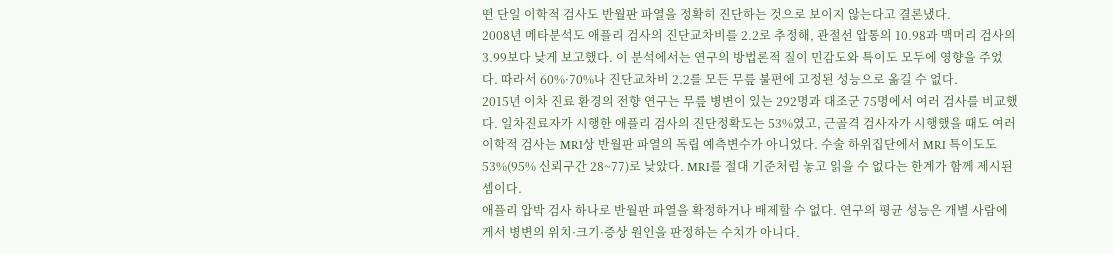떤 단일 이학적 검사도 반월판 파열을 정확히 진단하는 것으로 보이지 않는다고 결론냈다.
2008년 메타분석도 애플리 검사의 진단교차비를 2.2로 추정해, 관절선 압통의 10.98과 맥머리 검사의 3.99보다 낮게 보고했다. 이 분석에서는 연구의 방법론적 질이 민감도와 특이도 모두에 영향을 주었다. 따라서 60%·70%나 진단교차비 2.2를 모든 무릎 불편에 고정된 성능으로 옮길 수 없다.
2015년 이차 진료 환경의 전향 연구는 무릎 병변이 있는 292명과 대조군 75명에서 여러 검사를 비교했다. 일차진료자가 시행한 애플리 검사의 진단정확도는 53%였고, 근골격 검사자가 시행했을 때도 여러 이학적 검사는 MRI상 반월판 파열의 독립 예측변수가 아니었다. 수술 하위집단에서 MRI 특이도도 53%(95% 신뢰구간 28~77)로 낮았다. MRI를 절대 기준처럼 놓고 읽을 수 없다는 한계가 함께 제시된 셈이다.
애플리 압박 검사 하나로 반월판 파열을 확정하거나 배제할 수 없다. 연구의 평균 성능은 개별 사람에게서 병변의 위치·크기·증상 원인을 판정하는 수치가 아니다.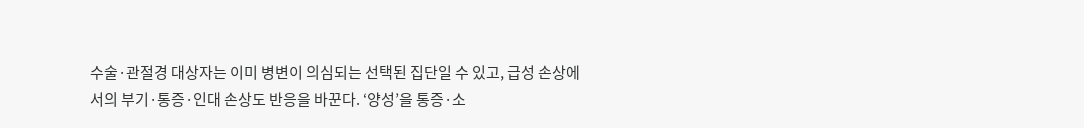수술·관절경 대상자는 이미 병변이 의심되는 선택된 집단일 수 있고, 급성 손상에서의 부기·통증·인대 손상도 반응을 바꾼다. ‘양성’을 통증·소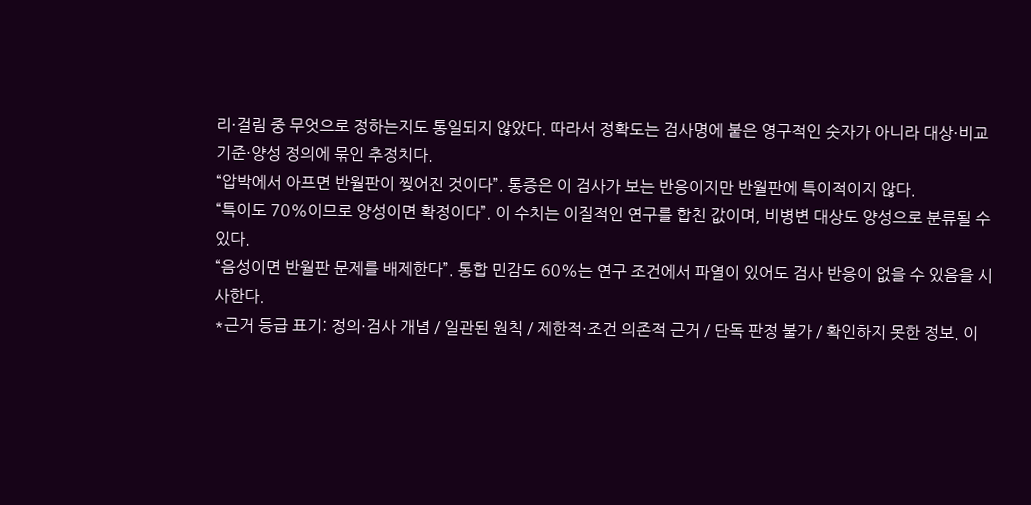리·걸림 중 무엇으로 정하는지도 통일되지 않았다. 따라서 정확도는 검사명에 붙은 영구적인 숫자가 아니라 대상·비교 기준·양성 정의에 묶인 추정치다.
“압박에서 아프면 반월판이 찢어진 것이다”. 통증은 이 검사가 보는 반응이지만 반월판에 특이적이지 않다.
“특이도 70%이므로 양성이면 확정이다”. 이 수치는 이질적인 연구를 합친 값이며, 비병변 대상도 양성으로 분류될 수 있다.
“음성이면 반월판 문제를 배제한다”. 통합 민감도 60%는 연구 조건에서 파열이 있어도 검사 반응이 없을 수 있음을 시사한다.
*근거 등급 표기: 정의·검사 개념 / 일관된 원칙 / 제한적·조건 의존적 근거 / 단독 판정 불가 / 확인하지 못한 정보. 이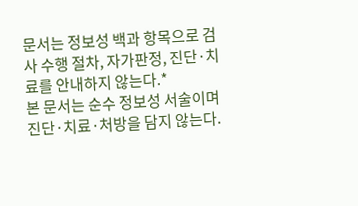문서는 정보성 백과 항목으로 검사 수행 절차, 자가판정, 진단·치료를 안내하지 않는다.*
본 문서는 순수 정보성 서술이며 진단·치료·처방을 담지 않는다.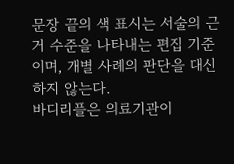문장 끝의 색 표시는 서술의 근거 수준을 나타내는 편집 기준이며, 개별 사례의 판단을 대신하지 않는다.
바디리플은 의료기관이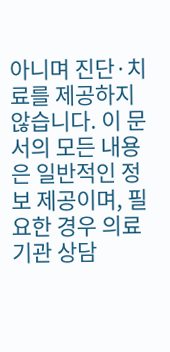아니며 진단·치료를 제공하지 않습니다. 이 문서의 모든 내용은 일반적인 정보 제공이며, 필요한 경우 의료기관 상담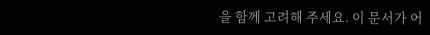을 함께 고려해 주세요. 이 문서가 어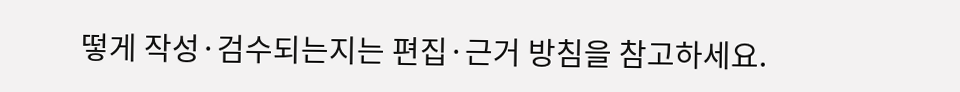떻게 작성·검수되는지는 편집·근거 방침을 참고하세요.